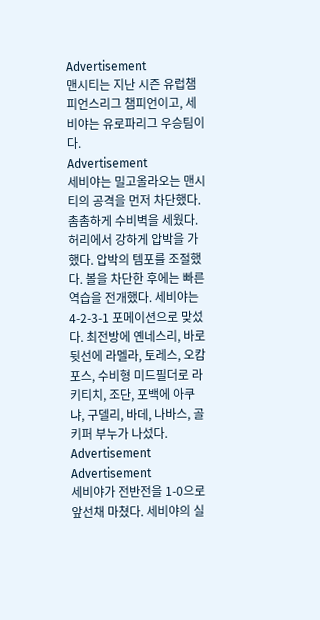Advertisement
맨시티는 지난 시즌 유럽챔피언스리그 챔피언이고, 세비야는 유로파리그 우승팀이다.
Advertisement
세비야는 밀고올라오는 맨시티의 공격을 먼저 차단했다. 촘촘하게 수비벽을 세웠다. 허리에서 강하게 압박을 가했다. 압박의 템포를 조절했다. 볼을 차단한 후에는 빠른 역습을 전개했다. 세비야는 4-2-3-1 포메이션으로 맞섰다. 최전방에 옌네스리, 바로 뒷선에 라멜라, 토레스, 오캄포스, 수비형 미드필더로 라키티치, 조단, 포백에 아쿠냐, 구델리, 바데, 나바스, 골키퍼 부누가 나섰다.
Advertisement
Advertisement
세비야가 전반전을 1-0으로 앞선채 마쳤다. 세비야의 실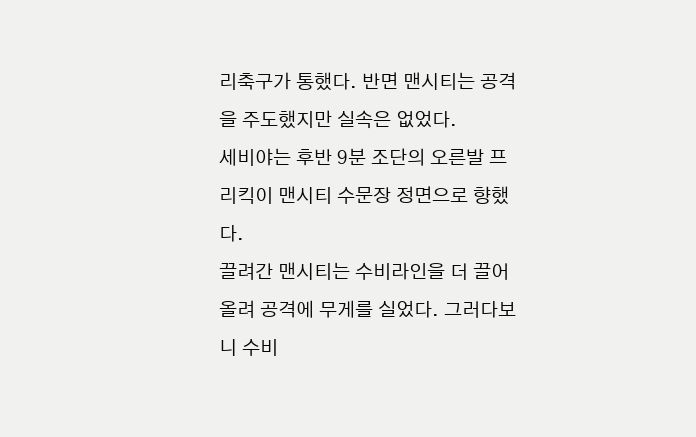리축구가 통했다. 반면 맨시티는 공격을 주도했지만 실속은 없었다.
세비야는 후반 9분 조단의 오른발 프리킥이 맨시티 수문장 정면으로 향했다.
끌려간 맨시티는 수비라인을 더 끌어올려 공격에 무게를 실었다. 그러다보니 수비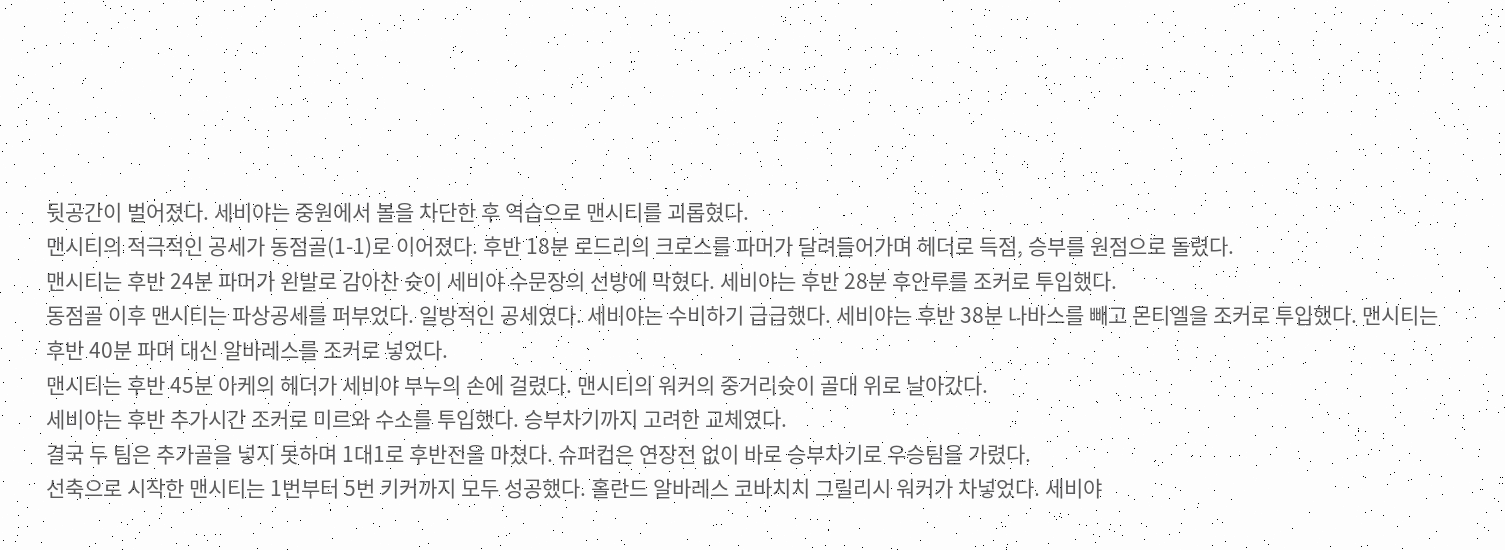뒷공간이 벌어졌다. 세비야는 중원에서 볼을 차단한 후 역습으로 맨시티를 괴롭혔다.
맨시티의 적극적인 공세가 동점골(1-1)로 이어졌다. 후반 18분 로드리의 크로스를 파머가 달려들어가며 헤더로 득점, 승부를 원점으로 돌렸다.
맨시티는 후반 24분 파머가 왼발로 감아찬 슛이 세비야 수문장의 선방에 막혔다. 세비야는 후반 28분 후안루를 조커로 투입했다.
동점골 이후 맨시티는 파상공세를 퍼부었다. 일방적인 공세였다. 세비야는 수비하기 급급했다. 세비야는 후반 38분 나바스를 빼고 몬티엘을 조커로 투입했다. 맨시티는 후반 40분 파머 대신 알바레스를 조커로 넣었다.
맨시티는 후반 45분 아케의 헤더가 세비야 부누의 손에 걸렸다. 맨시티의 워커의 중거리슛이 골대 위로 날아갔다.
세비야는 후반 추가시간 조커로 미르와 수소를 투입했다. 승부차기까지 고려한 교체였다.
결국 두 팀은 추가골을 넣지 못하며 1대1로 후반전을 마쳤다. 슈퍼컵은 연장전 없이 바로 승부차기로 우승팀을 가렸다.
선축으로 시작한 맨시티는 1번부터 5번 키커까지 모두 성공했다. 홀란드 알바레스 코바치치 그릴리시 워커가 차넣었다. 세비야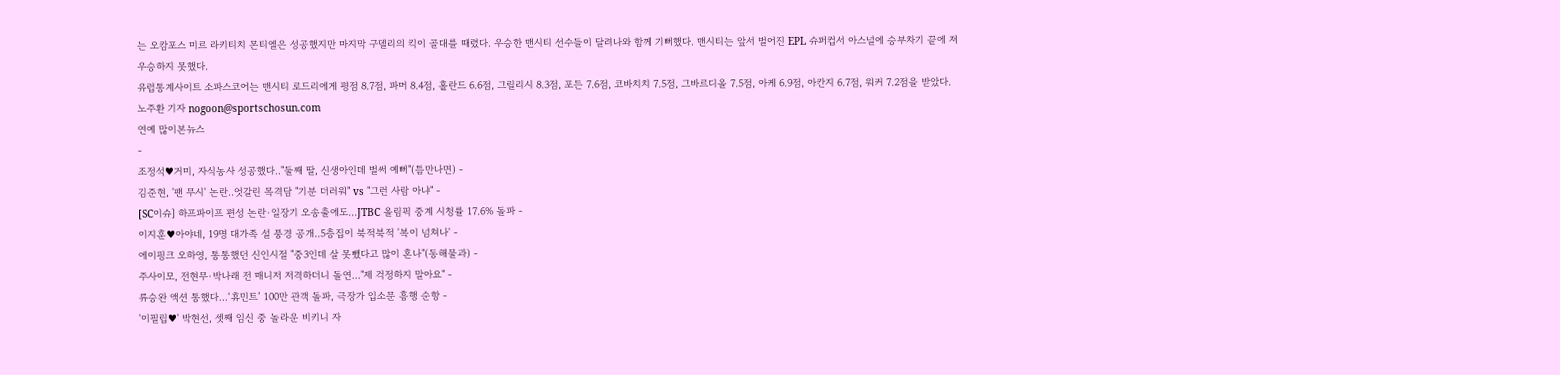는 오캄포스 미르 라키티치 몬티엘은 성공했지만 마지막 구델리의 킥이 골대를 때렸다. 우승한 맨시티 선수들이 달려나와 함께 기뻐했다. 맨시티는 앞서 벌어진 EPL 슈퍼컵서 아스널에 승부차기 끝에 져 우승하지 못했다.
유럽통계사이트 소파스코어는 맨시티 로드리에게 평점 8.7점, 파머 8.4점, 홀란드 6.6점, 그릴리시 8.3점, 포든 7.6점, 코바치치 7.5점, 그바르디올 7.5점, 아케 6.9점, 아칸지 6.7점, 워커 7.2점을 받았다.
노주환 기자 nogoon@sportschosun.com
연예 많이본뉴스
-
조정석♥거미, 자식농사 성공했다.."둘째 딸, 신생아인데 벌써 예뻐"(틈만나면) -
김준현, '팬 무시' 논란..엇갈린 목격담 "기분 더러워" vs "그런 사람 아냐" -
[SC이슈] 하프파이프 편성 논란·일장기 오송출에도…JTBC 올림픽 중계 시청률 17.6% 돌파 -
이지훈♥아야네, 19명 대가족 설 풍경 공개..5층집이 북적북적 '복이 넘쳐나' -
에이핑크 오하영, 통통했던 신인시절 "중3인데 살 못뺐다고 많이 혼나"(동해물과) -
주사이모, 전현무·박나래 전 매니저 저격하더니 돌연…"제 걱정하지 말아요" -
류승완 액션 통했다…‘휴민트’ 100만 관객 돌파, 극장가 입소문 흥행 순항 -
'이필립♥' 박현선, 셋째 임신 중 놀라운 비키니 자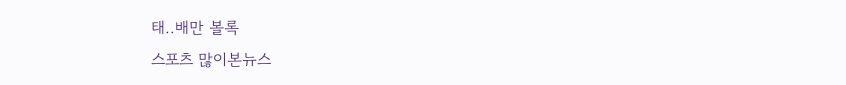태..배만 볼록
스포츠 많이본뉴스